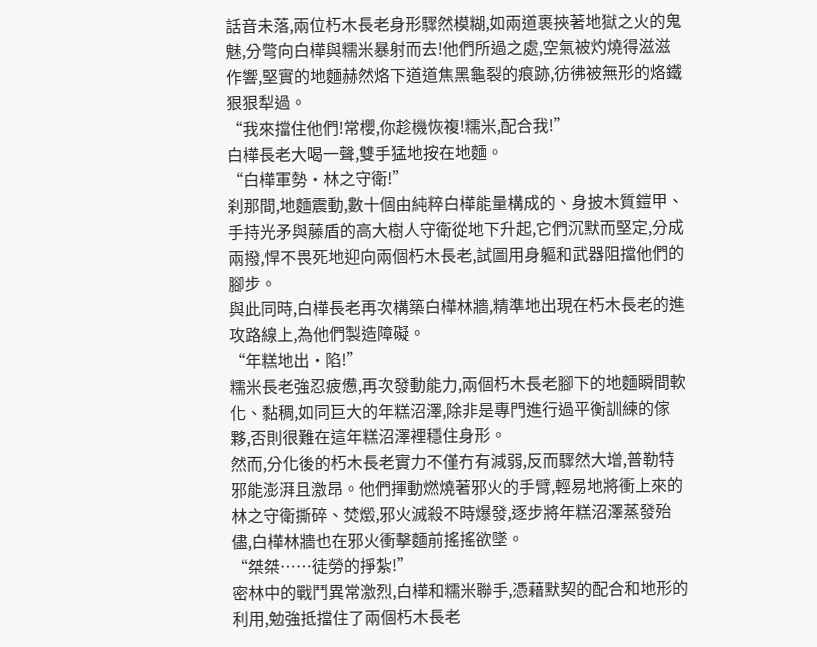話音未落,兩位朽木長老身形驟然模糊,如兩道裹挾著地獄之火的鬼魅,分彆向白樺與糯米暴射而去!他們所過之處,空氣被灼燒得滋滋作響,堅實的地麵赫然烙下道道焦黑龜裂的痕跡,彷彿被無形的烙鐵狠狠犁過。
“我來擋住他們!常櫻,你趁機恢複!糯米,配合我!”
白樺長老大喝一聲,雙手猛地按在地麵。
“白樺軍勢·林之守衛!”
刹那間,地麵震動,數十個由純粹白樺能量構成的、身披木質鎧甲、手持光矛與藤盾的高大樹人守衛從地下升起,它們沉默而堅定,分成兩撥,悍不畏死地迎向兩個朽木長老,試圖用身軀和武器阻擋他們的腳步。
與此同時,白樺長老再次構築白樺林牆,精準地出現在朽木長老的進攻路線上,為他們製造障礙。
“年糕地出·陷!”
糯米長老強忍疲憊,再次發動能力,兩個朽木長老腳下的地麵瞬間軟化、黏稠,如同巨大的年糕沼澤,除非是專門進行過平衡訓練的傢夥,否則很難在這年糕沼澤裡穩住身形。
然而,分化後的朽木長老實力不僅冇有減弱,反而驟然大增,普勒特邪能澎湃且激昂。他們揮動燃燒著邪火的手臂,輕易地將衝上來的林之守衛撕碎、焚燬,邪火滅殺不時爆發,逐步將年糕沼澤蒸發殆儘,白樺林牆也在邪火衝擊麵前搖搖欲墜。
“桀桀……徒勞的掙紮!”
密林中的戰鬥異常激烈,白樺和糯米聯手,憑藉默契的配合和地形的利用,勉強抵擋住了兩個朽木長老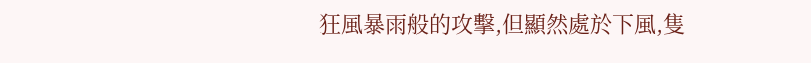狂風暴雨般的攻擊,但顯然處於下風,隻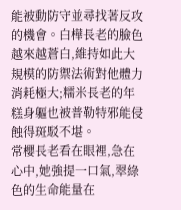能被動防守並尋找著反攻的機會。白樺長老的臉色越來越蒼白,維持如此大規模的防禦法術對他體力消耗極大;糯米長老的年糕身軀也被普勒特邪能侵蝕得斑駁不堪。
常櫻長老看在眼裡,急在心中,她強提一口氣,翠綠色的生命能量在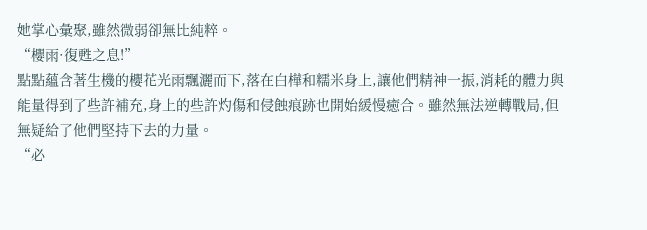她掌心彙聚,雖然微弱卻無比純粹。
“櫻雨·復甦之息!”
點點蘊含著生機的櫻花光雨飄灑而下,落在白樺和糯米身上,讓他們精神一振,消耗的體力與能量得到了些許補充,身上的些許灼傷和侵蝕痕跡也開始緩慢癒合。雖然無法逆轉戰局,但無疑給了他們堅持下去的力量。
“必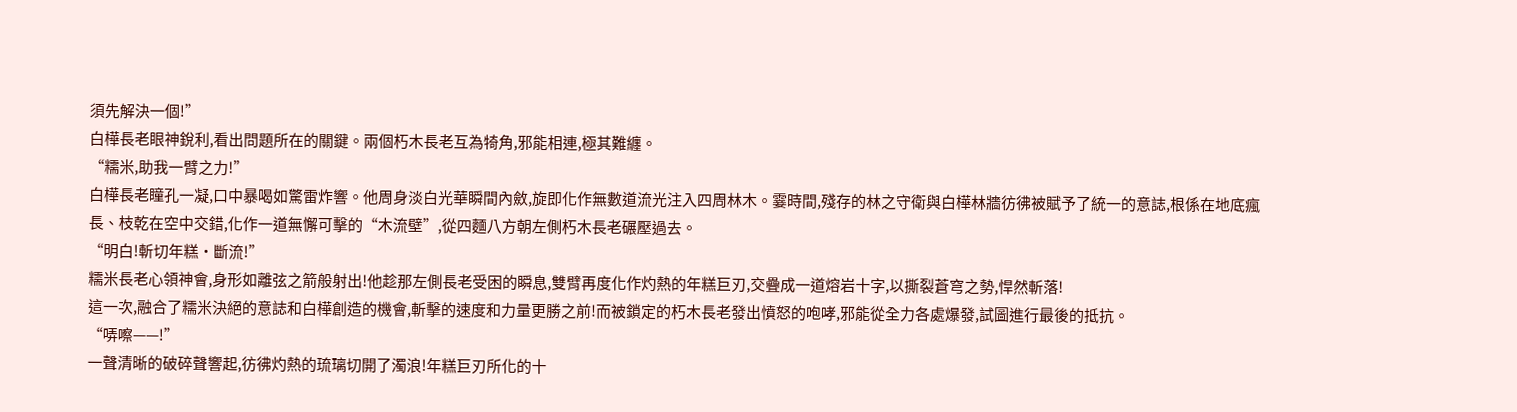須先解決一個!”
白樺長老眼神銳利,看出問題所在的關鍵。兩個朽木長老互為犄角,邪能相連,極其難纏。
“糯米,助我一臂之力!”
白樺長老瞳孔一凝,口中暴喝如驚雷炸響。他周身淡白光華瞬間內斂,旋即化作無數道流光注入四周林木。霎時間,殘存的林之守衛與白樺林牆彷彿被賦予了統一的意誌,根係在地底瘋長、枝乾在空中交錯,化作一道無懈可擊的“木流壁”,從四麵八方朝左側朽木長老碾壓過去。
“明白!斬切年糕·斷流!”
糯米長老心領神會,身形如離弦之箭般射出!他趁那左側長老受困的瞬息,雙臂再度化作灼熱的年糕巨刃,交疊成一道熔岩十字,以撕裂蒼穹之勢,悍然斬落!
這一次,融合了糯米決絕的意誌和白樺創造的機會,斬擊的速度和力量更勝之前!而被鎖定的朽木長老發出憤怒的咆哮,邪能從全力各處爆發,試圖進行最後的抵抗。
“哢嚓——!”
一聲清晰的破碎聲響起,彷彿灼熱的琉璃切開了濁浪!年糕巨刃所化的十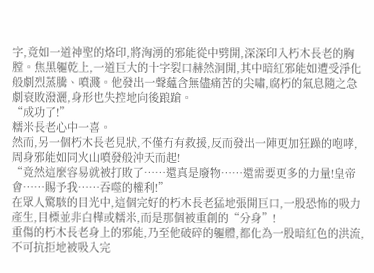字,竟如一道神聖的烙印,將洶湧的邪能從中劈開,深深印入朽木長老的胸膛。焦黑軀乾上,一道巨大的十字裂口赫然洞開,其中暗紅邪能如遭受淨化般劇烈蒸騰、噴濺。他發出一聲蘊含無儘痛苦的尖嘯,腐朽的氣息隨之急劇衰敗潑灑,身形也失控地向後踉蹌。
“成功了!”
糯米長老心中一喜。
然而,另一個朽木長老見狀,不僅冇有救援,反而發出一陣更加狂躁的咆哮,周身邪能如同火山噴發般沖天而起!
“竟然這麼容易就被打敗了……還真是廢物……還需要更多的力量!皇帝會……賜予我……吞噬的權利!”
在眾人驚駭的目光中,這個完好的朽木長老猛地張開巨口,一股恐怖的吸力產生,目標並非白樺或糯米,而是那個被重創的“分身”!
重傷的朽木長老身上的邪能,乃至他破碎的軀體,都化為一股暗紅色的洪流,不可抗拒地被吸入完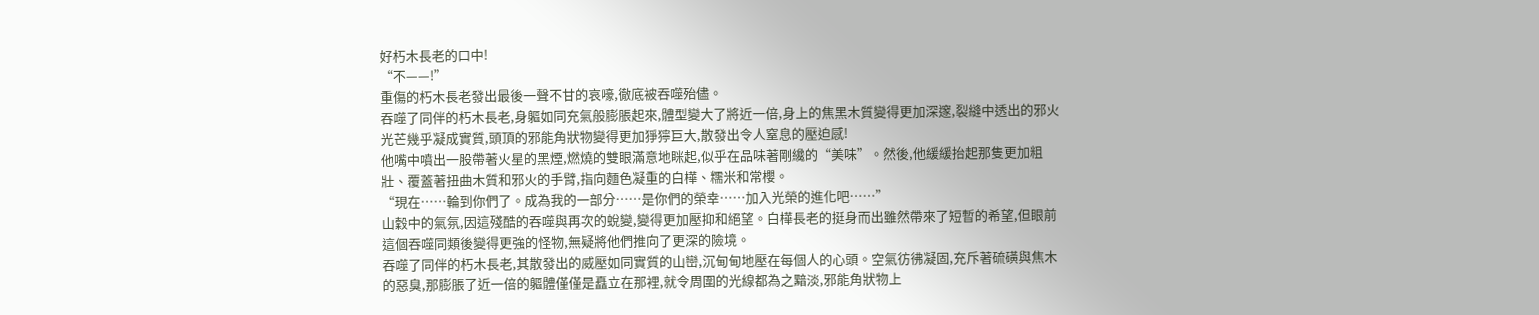好朽木長老的口中!
“不——!”
重傷的朽木長老發出最後一聲不甘的哀嚎,徹底被吞噬殆儘。
吞噬了同伴的朽木長老,身軀如同充氣般膨脹起來,體型變大了將近一倍,身上的焦黑木質變得更加深邃,裂縫中透出的邪火光芒幾乎凝成實質,頭頂的邪能角狀物變得更加猙獰巨大,散發出令人窒息的壓迫感!
他嘴中噴出一股帶著火星的黑煙,燃燒的雙眼滿意地眯起,似乎在品味著剛纔的“美味”。然後,他緩緩抬起那隻更加粗壯、覆蓋著扭曲木質和邪火的手臂,指向麵色凝重的白樺、糯米和常櫻。
“現在……輪到你們了。成為我的一部分……是你們的榮幸……加入光榮的進化吧……”
山穀中的氣氛,因這殘酷的吞噬與再次的蛻變,變得更加壓抑和絕望。白樺長老的挺身而出雖然帶來了短暫的希望,但眼前這個吞噬同類後變得更強的怪物,無疑將他們推向了更深的險境。
吞噬了同伴的朽木長老,其散發出的威壓如同實質的山巒,沉甸甸地壓在每個人的心頭。空氣彷彿凝固,充斥著硫磺與焦木的惡臭,那膨脹了近一倍的軀體僅僅是矗立在那裡,就令周圍的光線都為之黯淡,邪能角狀物上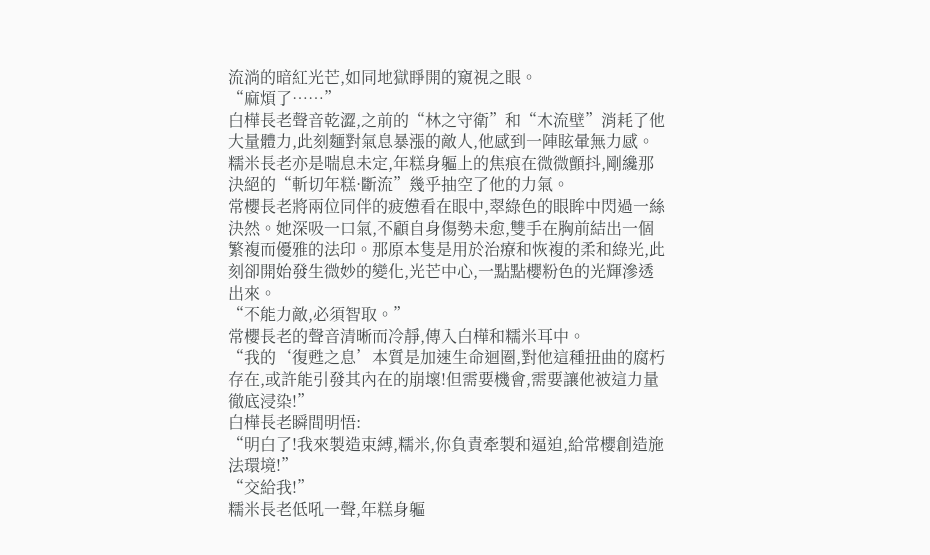流淌的暗紅光芒,如同地獄睜開的窺視之眼。
“麻煩了……”
白樺長老聲音乾澀,之前的“林之守衛”和“木流壁”消耗了他大量體力,此刻麵對氣息暴漲的敵人,他感到一陣眩暈無力感。糯米長老亦是喘息未定,年糕身軀上的焦痕在微微顫抖,剛纔那決絕的“斬切年糕·斷流”幾乎抽空了他的力氣。
常櫻長老將兩位同伴的疲憊看在眼中,翠綠色的眼眸中閃過一絲決然。她深吸一口氣,不顧自身傷勢未愈,雙手在胸前結出一個繁複而優雅的法印。那原本隻是用於治療和恢複的柔和綠光,此刻卻開始發生微妙的變化,光芒中心,一點點櫻粉色的光輝滲透出來。
“不能力敵,必須智取。”
常櫻長老的聲音清晰而冷靜,傳入白樺和糯米耳中。
“我的‘復甦之息’本質是加速生命迴圈,對他這種扭曲的腐朽存在,或許能引發其內在的崩壞!但需要機會,需要讓他被這力量徹底浸染!”
白樺長老瞬間明悟:
“明白了!我來製造束縛,糯米,你負責牽製和逼迫,給常櫻創造施法環境!”
“交給我!”
糯米長老低吼一聲,年糕身軀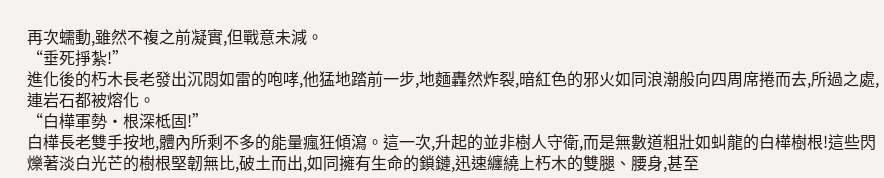再次蠕動,雖然不複之前凝實,但戰意未減。
“垂死掙紮!”
進化後的朽木長老發出沉悶如雷的咆哮,他猛地踏前一步,地麵轟然炸裂,暗紅色的邪火如同浪潮般向四周席捲而去,所過之處,連岩石都被熔化。
“白樺軍勢·根深柢固!”
白樺長老雙手按地,體內所剩不多的能量瘋狂傾瀉。這一次,升起的並非樹人守衛,而是無數道粗壯如虯龍的白樺樹根!這些閃爍著淡白光芒的樹根堅韌無比,破土而出,如同擁有生命的鎖鏈,迅速纏繞上朽木的雙腿、腰身,甚至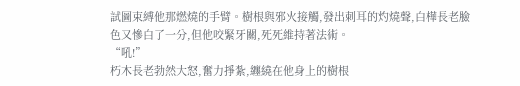試圖束縛他那燃燒的手臂。樹根與邪火接觸,發出刺耳的灼燒聲,白樺長老臉色又慘白了一分,但他咬緊牙關,死死維持著法術。
“吼!”
朽木長老勃然大怒,奮力掙紮,纏繞在他身上的樹根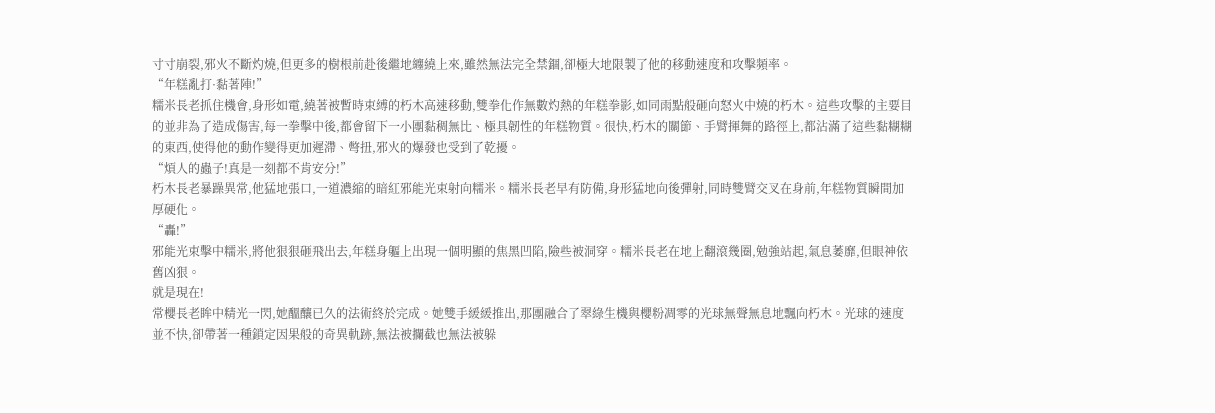寸寸崩裂,邪火不斷灼燒,但更多的樹根前赴後繼地纏繞上來,雖然無法完全禁錮,卻極大地限製了他的移動速度和攻擊頻率。
“年糕亂打·黏著陣!”
糯米長老抓住機會,身形如電,繞著被暫時束縛的朽木高速移動,雙拳化作無數灼熱的年糕拳影,如同雨點般砸向怒火中燒的朽木。這些攻擊的主要目的並非為了造成傷害,每一拳擊中後,都會留下一小團黏稠無比、極具韌性的年糕物質。很快,朽木的關節、手臂揮舞的路徑上,都沾滿了這些黏糊糊的東西,使得他的動作變得更加遲滯、彆扭,邪火的爆發也受到了乾擾。
“煩人的蟲子!真是一刻都不肯安分!”
朽木長老暴躁異常,他猛地張口,一道濃縮的暗紅邪能光束射向糯米。糯米長老早有防備,身形猛地向後彈射,同時雙臂交叉在身前,年糕物質瞬間加厚硬化。
“轟!”
邪能光束擊中糯米,將他狠狠砸飛出去,年糕身軀上出現一個明顯的焦黑凹陷,險些被洞穿。糯米長老在地上翻滾幾圈,勉強站起,氣息萎靡,但眼神依舊凶狠。
就是現在!
常櫻長老眸中精光一閃,她醞釀已久的法術終於完成。她雙手緩緩推出,那團融合了翠綠生機與櫻粉凋零的光球無聲無息地飄向朽木。光球的速度並不快,卻帶著一種鎖定因果般的奇異軌跡,無法被攔截也無法被躲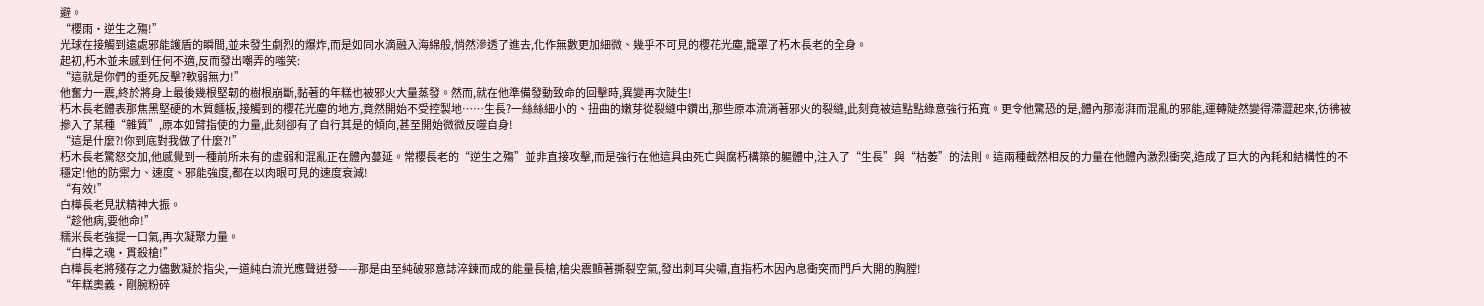避。
“櫻雨·逆生之殤!”
光球在接觸到遠處邪能護盾的瞬間,並未發生劇烈的爆炸,而是如同水滴融入海綿般,悄然滲透了進去,化作無數更加細微、幾乎不可見的櫻花光塵,籠罩了朽木長老的全身。
起初,朽木並未感到任何不適,反而發出嘲弄的嗤笑:
“這就是你們的垂死反擊?軟弱無力!”
他奮力一震,終於將身上最後幾根堅韌的樹根崩斷,黏著的年糕也被邪火大量蒸發。然而,就在他準備發動致命的回擊時,異變再次陡生!
朽木長老體表那焦黑堅硬的木質麵板,接觸到的櫻花光塵的地方,竟然開始不受控製地……生長?一絲絲細小的、扭曲的嫩芽從裂縫中鑽出,那些原本流淌著邪火的裂縫,此刻竟被這點點綠意強行拓寬。更令他驚恐的是,體內那澎湃而混亂的邪能,運轉陡然變得滯澀起來,彷彿被摻入了某種“雜質”,原本如臂指使的力量,此刻卻有了自行其是的傾向,甚至開始微微反噬自身!
“這是什麼?!你到底對我做了什麼?!”
朽木長老驚怒交加,他感覺到一種前所未有的虛弱和混亂正在體內蔓延。常櫻長老的“逆生之殤”並非直接攻擊,而是強行在他這具由死亡與腐朽構築的軀體中,注入了“生長”與“枯萎”的法則。這兩種截然相反的力量在他體內激烈衝突,造成了巨大的內耗和結構性的不穩定!他的防禦力、速度、邪能強度,都在以肉眼可見的速度衰減!
“有效!”
白樺長老見狀精神大振。
“趁他病,要他命!”
糯米長老強提一口氣,再次凝聚力量。
“白樺之魂·貫殺槍!”
白樺長老將殘存之力儘數凝於指尖,一道純白流光應聲迸發——那是由至純破邪意誌淬鍊而成的能量長槍,槍尖震顫著撕裂空氣,發出刺耳尖嘯,直指朽木因內息衝突而門戶大開的胸膛!
“年糕奧義·剛腕粉碎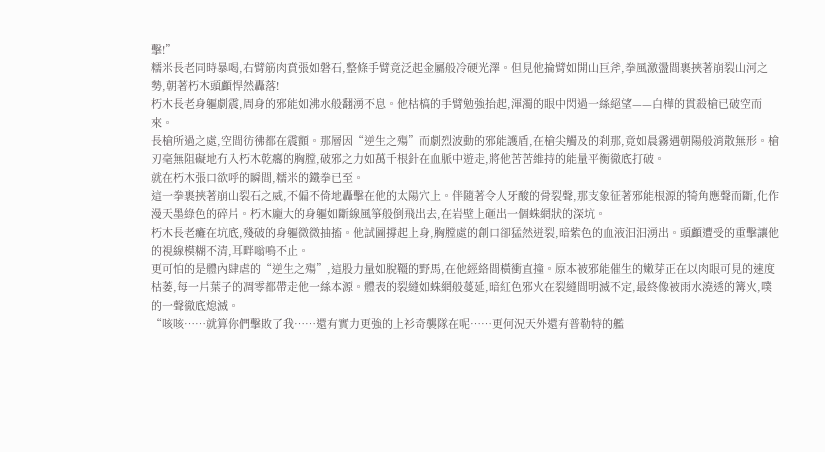擊!”
糯米長老同時暴喝,右臂筋肉賁張如磐石,整條手臂竟泛起金屬般冷硬光澤。但見他掄臂如開山巨斧,拳風激盪間裹挾著崩裂山河之勢,朝著朽木頭顱悍然轟落!
朽木長老身軀劇震,周身的邪能如沸水般翻湧不息。他枯槁的手臂勉強抬起,渾濁的眼中閃過一絲絕望——白樺的貫殺槍已破空而來。
長槍所過之處,空間彷彿都在震顫。那層因“逆生之殤”而劇烈波動的邪能護盾,在槍尖觸及的刹那,竟如晨霧遇朝陽般消散無形。槍刃毫無阻礙地冇入朽木乾癟的胸膛,破邪之力如萬千根針在血脈中遊走,將他苦苦維持的能量平衡徹底打破。
就在朽木張口欲呼的瞬間,糯米的鐵拳已至。
這一拳裹挾著崩山裂石之威,不偏不倚地轟擊在他的太陽穴上。伴隨著令人牙酸的骨裂聲,那支象征著邪能根源的犄角應聲而斷,化作漫天墨綠色的碎片。朽木龐大的身軀如斷線風箏般倒飛出去,在岩壁上砸出一個蛛網狀的深坑。
朽木長老癱在坑底,殘破的身軀微微抽搐。他試圖撐起上身,胸膛處的創口卻猛然迸裂,暗紫色的血液汩汩湧出。頭顱遭受的重擊讓他的視線模糊不清,耳畔嗡鳴不止。
更可怕的是體內肆虐的“逆生之殤”,這股力量如脫韁的野馬,在他經絡間橫衝直撞。原本被邪能催生的嫩芽正在以肉眼可見的速度枯萎,每一片葉子的凋零都帶走他一絲本源。體表的裂縫如蛛網般蔓延,暗紅色邪火在裂縫間明滅不定,最終像被雨水澆透的篝火,噗的一聲徹底熄滅。
“咳咳……就算你們擊敗了我……還有實力更強的上衫奇襲隊在呢……更何況天外還有普勒特的艦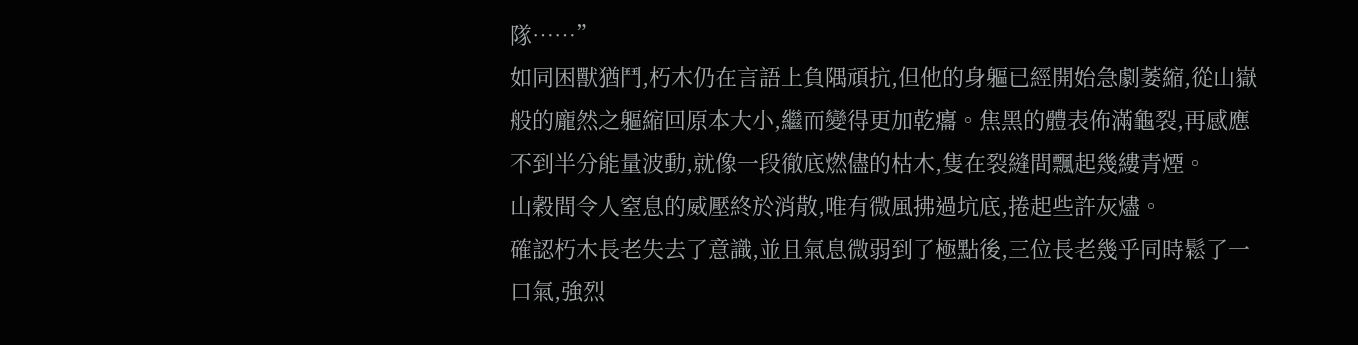隊……”
如同困獸猶鬥,朽木仍在言語上負隅頑抗,但他的身軀已經開始急劇萎縮,從山嶽般的龐然之軀縮回原本大小,繼而變得更加乾癟。焦黑的體表佈滿龜裂,再感應不到半分能量波動,就像一段徹底燃儘的枯木,隻在裂縫間飄起幾縷青煙。
山穀間令人窒息的威壓終於消散,唯有微風拂過坑底,捲起些許灰燼。
確認朽木長老失去了意識,並且氣息微弱到了極點後,三位長老幾乎同時鬆了一口氣,強烈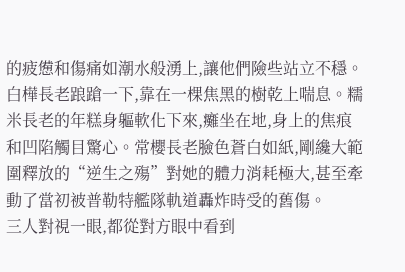的疲憊和傷痛如潮水般湧上,讓他們險些站立不穩。
白樺長老踉蹌一下,靠在一棵焦黑的樹乾上喘息。糯米長老的年糕身軀軟化下來,癱坐在地,身上的焦痕和凹陷觸目驚心。常櫻長老臉色蒼白如紙,剛纔大範圍釋放的“逆生之殤”對她的體力消耗極大,甚至牽動了當初被普勒特艦隊軌道轟炸時受的舊傷。
三人對視一眼,都從對方眼中看到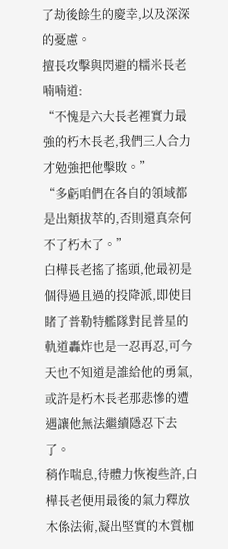了劫後餘生的慶幸,以及深深的憂慮。
擅長攻擊與閃避的糯米長老喃喃道:
“不愧是六大長老裡實力最強的朽木長老,我們三人合力才勉強把他擊敗。”
“多虧咱們在各自的領域都是出類拔萃的,否則還真奈何不了朽木了。”
白樺長老搖了搖頭,他最初是個得過且過的投降派,即使目睹了普勒特艦隊對昆普星的軌道轟炸也是一忍再忍,可今天也不知道是誰給他的勇氣,或許是朽木長老那悲慘的遭遇讓他無法繼續隱忍下去了。
稍作喘息,待體力恢複些許,白樺長老便用最後的氣力釋放木係法術,凝出堅實的木質枷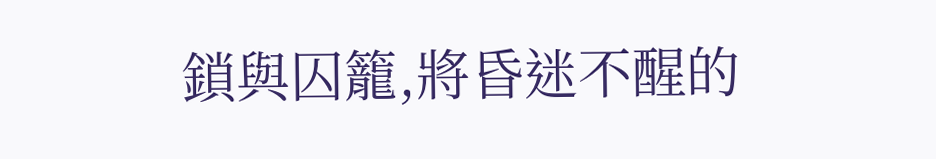鎖與囚籠,將昏迷不醒的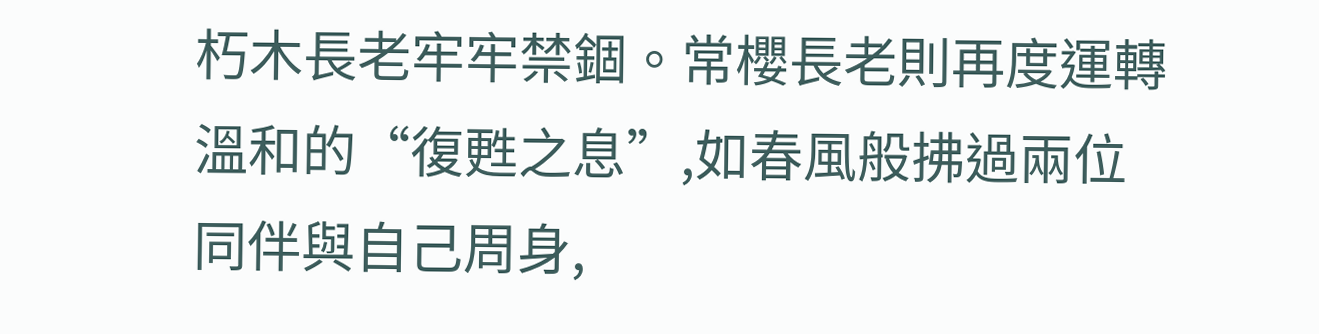朽木長老牢牢禁錮。常櫻長老則再度運轉溫和的“復甦之息”,如春風般拂過兩位同伴與自己周身,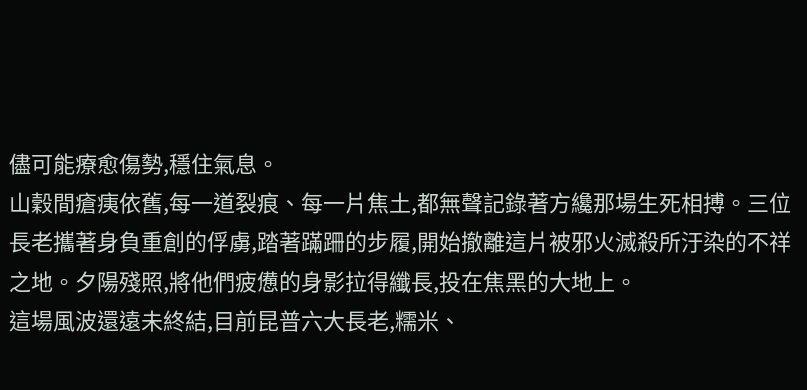儘可能療愈傷勢,穩住氣息。
山穀間瘡痍依舊,每一道裂痕、每一片焦土,都無聲記錄著方纔那場生死相搏。三位長老攜著身負重創的俘虜,踏著蹣跚的步履,開始撤離這片被邪火滅殺所汙染的不祥之地。夕陽殘照,將他們疲憊的身影拉得纖長,投在焦黑的大地上。
這場風波還遠未終結,目前昆普六大長老,糯米、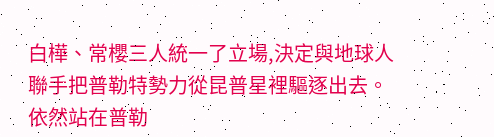白樺、常櫻三人統一了立場,決定與地球人聯手把普勒特勢力從昆普星裡驅逐出去。依然站在普勒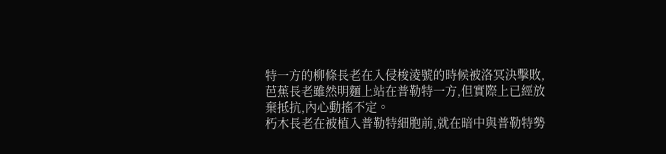特一方的柳條長老在入侵梭淩號的時候被洛冥決擊敗,芭蕉長老雖然明麵上站在普勒特一方,但實際上已經放棄抵抗,內心動搖不定。
朽木長老在被植入普勒特細胞前,就在暗中與普勒特勢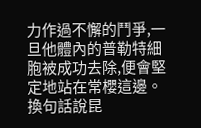力作過不懈的鬥爭,一旦他體內的普勒特細胞被成功去除,便會堅定地站在常櫻這邊。換句話說昆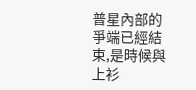普星內部的爭端已經結束,是時候與上衫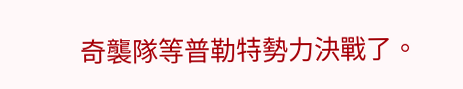奇襲隊等普勒特勢力決戰了。